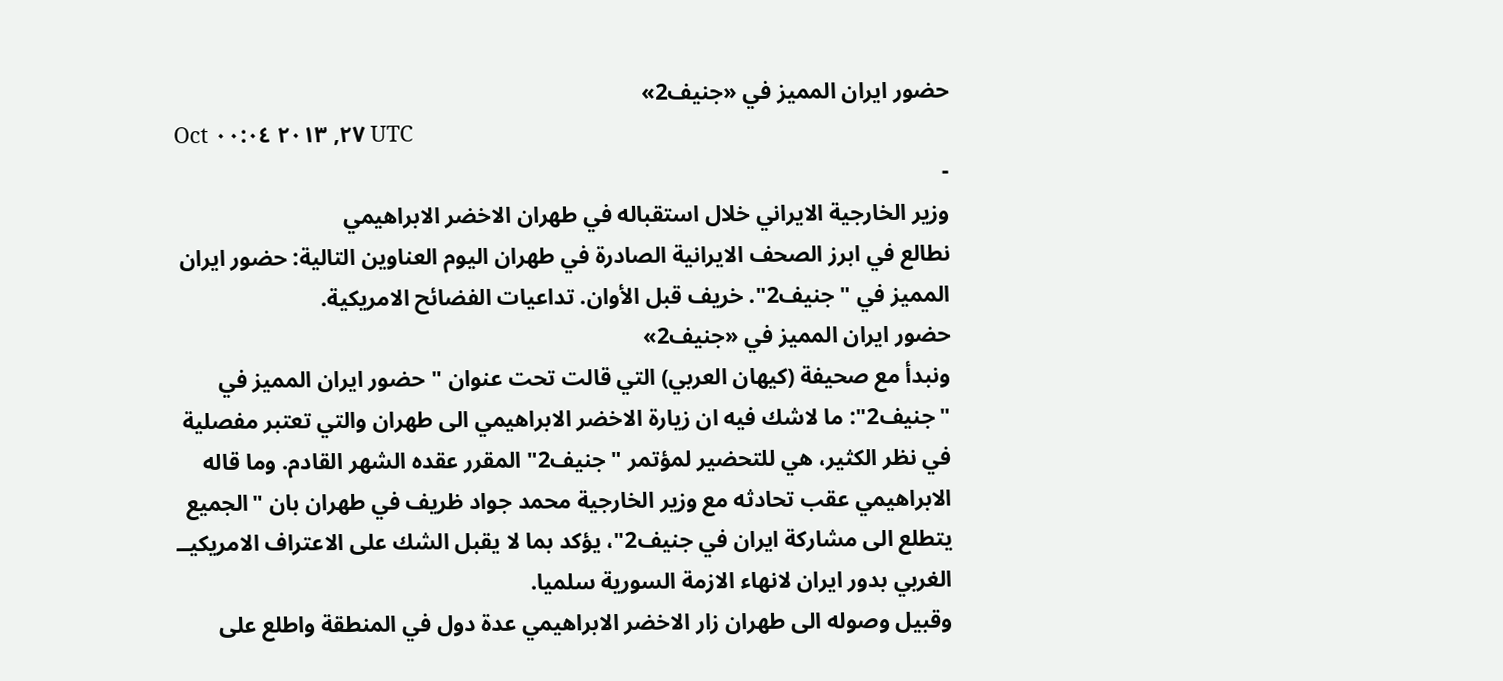حضور ايران المميز في «جنيف2»
Oct ٢٧, ٢٠١٣ ٠٠:٠٤ UTC
-
وزير الخارجية الايراني خلال استقباله في طهران الاخضر الابراهيمي
نطالع في ابرز الصحف الايرانية الصادرة في طهران اليوم العناوين التالية: حضور ايران المميز في "جنيف2". خريف قبل الأوان. تداعيات الفضائح الامريكية.
حضور ايران المميز في «جنيف2»
ونبدأ مع صحيفة (كيهان العربي) التي قالت تحت عنوان "حضور ايران المميز في "جنيف2": ما لاشك فيه ان زيارة الاخضر الابراهيمي الى طهران والتي تعتبر مفصلية في نظر الكثير، هي للتحضير لمؤتمر "جنيف2" المقرر عقده الشهر القادم. وما قاله الابراهيمي عقب تحادثه مع وزير الخارجية محمد جواد ظريف في طهران بان "الجميع يتطلع الى مشاركة ايران في جنيف2"، يؤكد بما لا يقبل الشك على الاعتراف الامريكيــ الغربي بدور ايران لانهاء الازمة السورية سلميا.
وقبيل وصوله الى طهران زار الاخضر الابراهيمي عدة دول في المنطقة واطلع على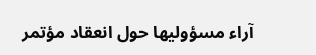آراء مسؤوليها حول انعقاد مؤتمر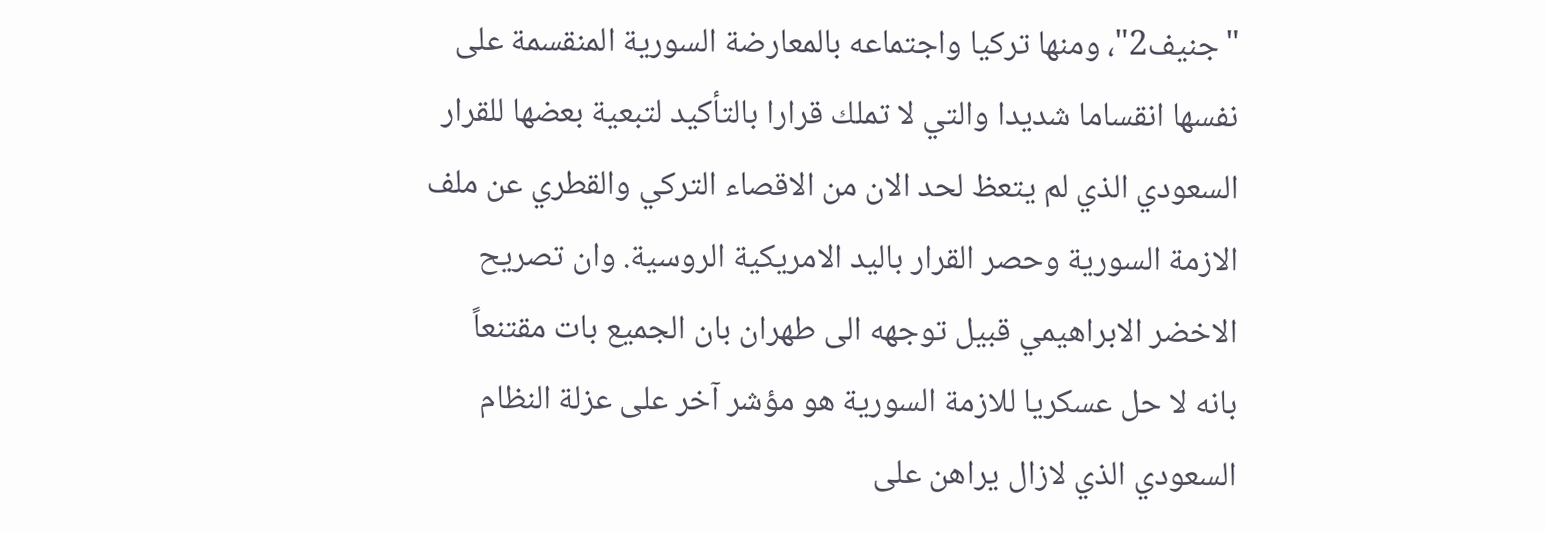"جنيف2"، ومنها تركيا واجتماعه بالمعارضة السورية المنقسمة على نفسها انقساما شديدا والتي لا تملك قرارا بالتأكيد لتبعية بعضها للقرار السعودي الذي لم يتعظ لحد الان من الاقصاء التركي والقطري عن ملف الازمة السورية وحصر القرار باليد الامريكية الروسية. وان تصريح الاخضر الابراهيمي قبيل توجهه الى طهران بان الجميع بات مقتنعاً بانه لا حل عسكريا للازمة السورية هو مؤشر آخر على عزلة النظام السعودي الذي لازال يراهن على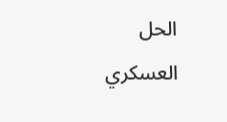الحل العسكري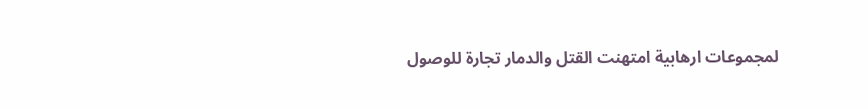لمجموعات ارهابية امتهنت القتل والدمار تجارة للوصول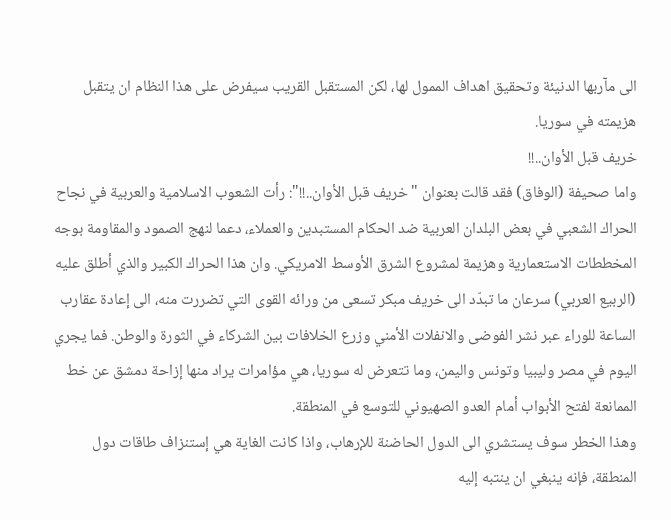الى مآربها الدنيئة وتحقيق اهداف الممول لها، لكن المستقبل القريب سيفرض على هذا النظام ان يتقبل هزيمته في سوريا.
خريف قبل الأوان..!!
واما صحيفة (الوفاق) فقد قالت بعنوان "خريف قبل الأوان..!!": رأت الشعوب الاسلامية والعربية في نجاح الحراك الشعبي في بعض البلدان العربية ضد الحكام المستبدين والعملاء، دعما لنهج الصمود والمقاومة بوجه المخططات الاستعمارية وهزيمة لمشروع الشرق الأوسط الامريكي. وان هذا الحراك الكبير والذي أطلق عليه (الربيع العربي) سرعان ما تبدّد الى خريف مبكر تسعى من ورائه القوى التي تضررت منه، الى إعادة عقارب الساعة للوراء عبر نشر الفوضى والانفلات الأمني وزرع الخلافات بين الشركاء في الثورة والوطن. فما يجري اليوم في مصر وليبيا وتونس واليمن، وما تتعرض له سوريا، هي مؤامرات يراد منها إزاحة دمشق عن خط الممانعة لفتح الأبواب أمام العدو الصهيوني للتوسع في المنطقة.
وهذا الخطر سوف يستشري الى الدول الحاضنة للإرهاب، واذا كانت الغاية هي إستنزاف طاقات دول المنطقة، فإنه ينبغي ان ينتبه إليه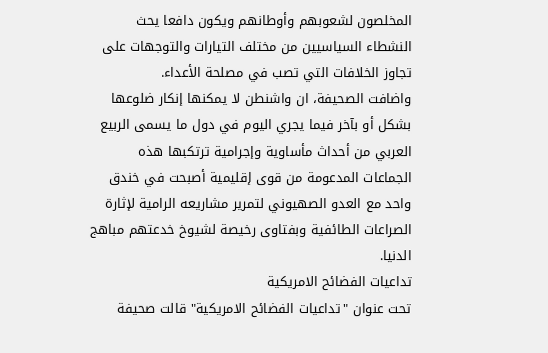المخلصون لشعوبهم وأوطانهم ويكون دافعا يحث النشطاء السياسيين من مختلف التيارات والتوجهات على تجاوز الخلافات التي تصب في مصلحة الأعداء.
واضافت الصحيفة، ان واشنطن لا يمكنها إنكار ضلوعها بشكل أو بآخر فيما يجري اليوم في دول ما يسمى الربيع العربي من أحداث مأساوية وإجرامية ترتكبها هذه الجماعات المدعومة من قوى إقليمية أصبحت في خندق واحد مع العدو الصهيوني لتمرير مشاريعه الرامية لإثارة الصراعات الطائفية وبفتاوى رخيصة لشيوخ خدعتهم مباهج الدنيا.
تداعيات الفضائح الامريكية
تحت عنوان "تداعيات الفضائح الامريكية" قالت صحيفة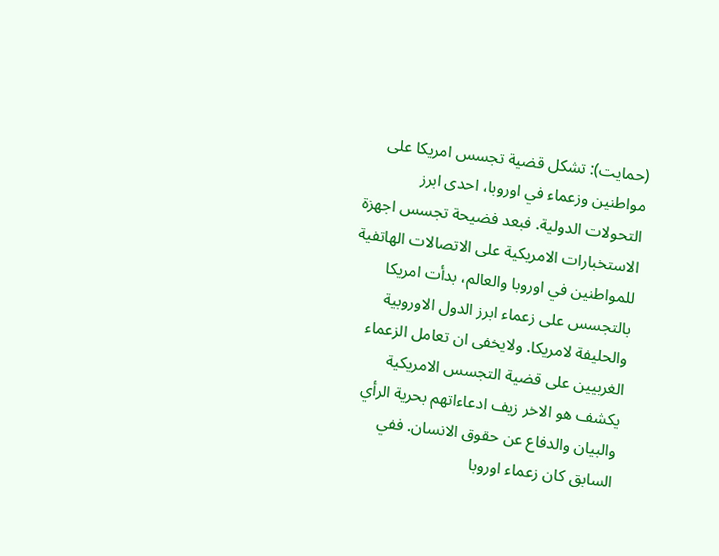(حمايت): تشكل قضية تجسس امريكا على مواطنين وزعماء في اوروبا، احدى ابرز التحولات الدولية. فبعد فضيحة تجسس اجهزة الاستخبارات الامريكية على الاتصالات الهاتفية للمواطنين في اوروبا والعالم، بدأت امريكا بالتجسس على زعماء ابرز الدول الاوروبية والحليفة لامريكا. ولايخفى ان تعامل الزعماء الغربيين على قضية التجسس الامريكية يكشف هو الاخر زيف ادعاءاتهم بحرية الرأي والبيان والدفاع عن حقوق الانسان. ففي السابق كان زعماء اوروبا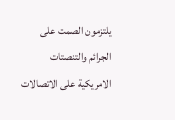يلتزمون الصمت على الجرائم والتنصتات الامريكية على الاتصالات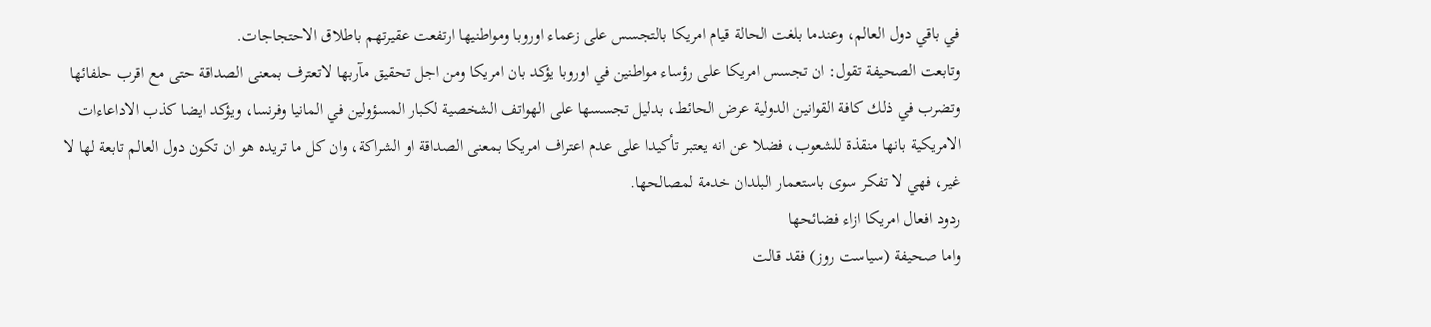في باقي دول العالم، وعندما بلغت الحالة قيام امريكا بالتجسس على زعماء اوروبا ومواطنيها ارتفعت عقيرتهم باطلاق الاحتجاجات.
وتابعت الصحيفة تقول: ان تجسس امريكا على رؤساء مواطنين في اوروبا يؤكد بان امريكا ومن اجل تحقيق مآربها لاتعترف بمعنى الصداقة حتى مع اقرب حلفائها وتضرب في ذلك كافة القوانين الدولية عرض الحائط، بدليل تجسسها على الهواتف الشخصية لكبار المسؤولين في المانيا وفرنسا، ويؤكد ايضا كذب الاداعاءات الامريكية بانها منقذة للشعوب، فضلا عن انه يعتبر تأكيدا على عدم اعتراف امريكا بمعنى الصداقة او الشراكة، وان كل ما تريده هو ان تكون دول العالم تابعة لها لا غير، فهي لا تفكر سوى باستعمار البلدان خدمة لمصالحها.
ردود افعال امريكا ازاء فضائحها
واما صحيفة (سياست روز) فقد قالت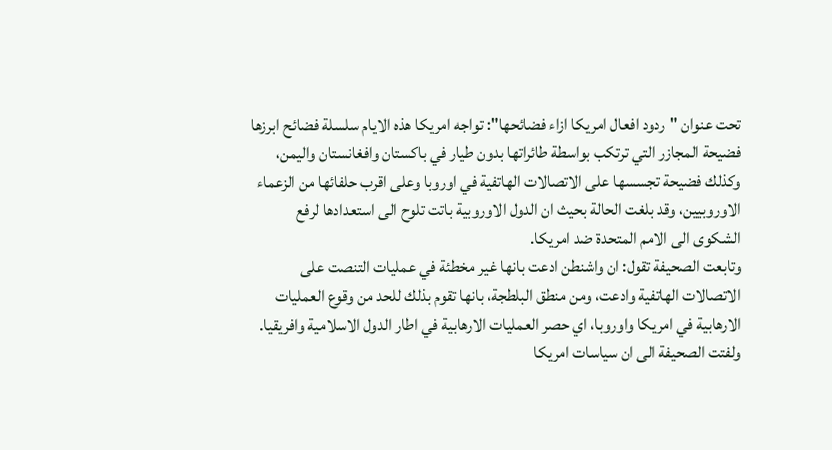تحت عنوان "ردود افعال امريكا ازاء فضائحها": تواجه امريكا هذه الايام سلسلة فضائح ابرزها فضيحة المجازر التي ترتكب بواسطة طائراتها بدون طيار في باكستان وافغانستان واليمن، وكذلك فضيحة تجسسها على الاتصالات الهاتفية في اوروبا وعلى اقرب حلفائها من الزعماء الاوروبيين، وقد بلغت الحالة بحيث ان الدول الاوروبية باتت تلوح الى استعدادها لرفع الشكوى الى الامم المتحدة ضد امريكا.
وتابعت الصحيفة تقول: ان واشنطن ادعت بانها غير مخطئة في عمليات التنصت على الاتصالات الهاتفية وادعت، ومن منطق البلطجة، بانها تقوم بذلك للحد من وقوع العمليات الارهابية في امريكا واوروبا، اي حصر العمليات الارهابية في اطار الدول الاسلامية وافريقيا.
ولفتت الصحيفة الى ان سياسات امريكا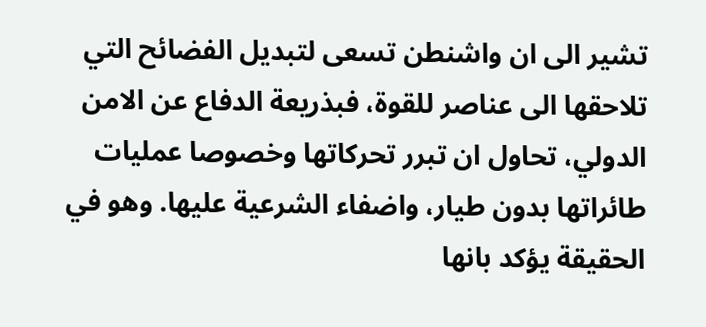تشير الى ان واشنطن تسعى لتبديل الفضائح التي تلاحقها الى عناصر للقوة، فبذريعة الدفاع عن الامن الدولي، تحاول ان تبرر تحركاتها وخصوصا عمليات طائراتها بدون طيار، واضفاء الشرعية عليها. وهو في الحقيقة يؤكد بانها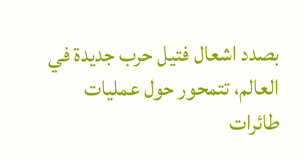بصدد اشعال فتيل حرب جديدة في العالم، تتمحور حول عمليات طائرات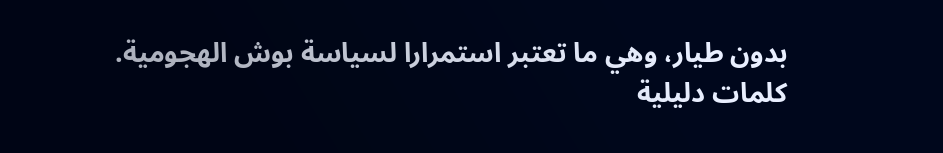بدون طيار، وهي ما تعتبر استمرارا لسياسة بوش الهجومية.
كلمات دليلية